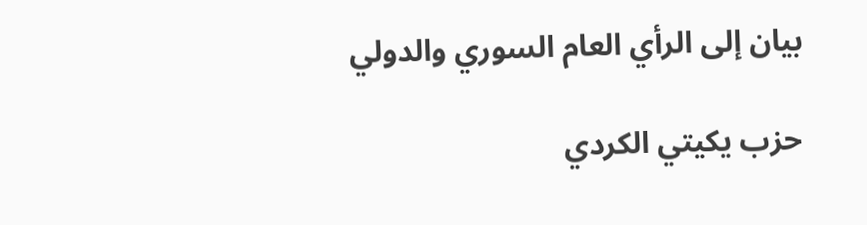بيان إلى الرأي العام السوري والدولي

حزب يكيتي الكردي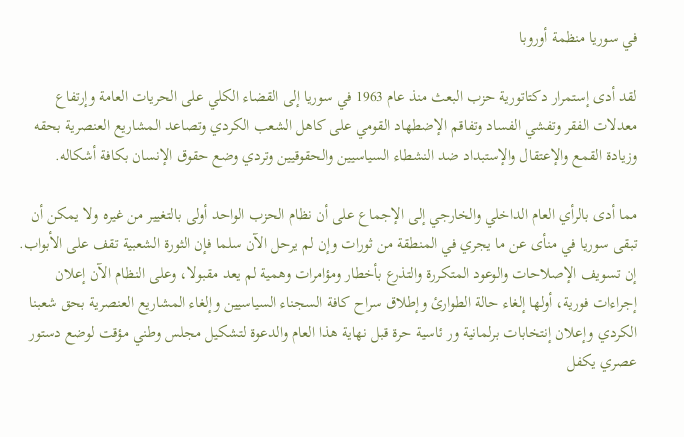في سوريا منظمة أوروبا

لقد أدى إستمرار دكتاتورية حزب البعث منذ عام 1963 في سوريا إلى القضاء الكلي على الحريات العامة وإرتفاع معدلات الفقر وتفشي الفساد وتفاقم الإضطهاد القومي على كاهل الشعب الكردي وتصاعد المشاريع العنصرية بحقه وزيادة القمع والإعتقال والإستبداد ضد النشطاء السياسيين والحقوقيين وتردي وضع حقوق الإنسان بكافة أشكاله.

مما أدى بالرأي العام الداخلي والخارجي إلى الإجماع على أن نظام الحزب الواحد أولى بالتغيير من غيره ولا يمكن أن تبقى سوريا في منأى عن ما يجري في المنطقة من ثورات وإن لم يرحل الآن سلما فإن الثورة الشعبية تقف على الأبواب.
إن تسويف الإصلاحات والوعود المتكررة والتذرع بأخطار ومؤامرات وهمية لم يعد مقبولا، وعلى النظام الآن إعلان إجراءات فورية، أولها إلغاء حالة الطوارئ وإطلاق سراح كافة السجناء السياسيين وإلغاء المشاريع العنصرية بحق شعبنا الكردي وإعلان إنتخابات برلمانية ور ئاسية حرة قبل نهاية هذا العام والدعوة لتشكيل مجلس وطني مؤقت لوضع دستور عصري يكفل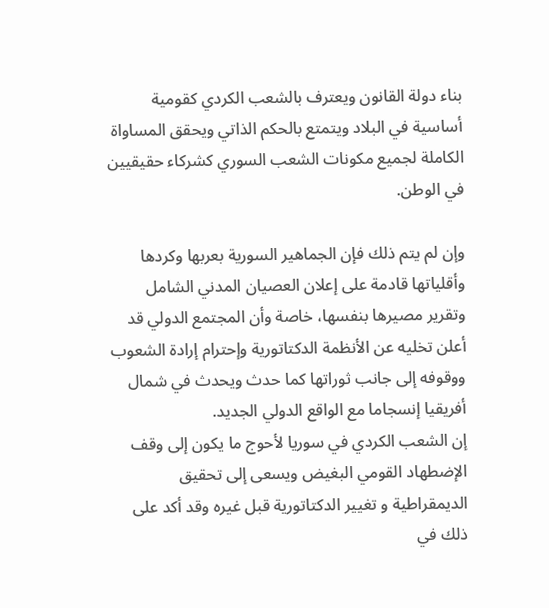بناء دولة القانون ويعترف بالشعب الكردي كقومية أساسية في البلاد ويتمتع بالحكم الذاتي ويحقق المساواة الكاملة لجميع مكونات الشعب السوري كشركاء حقيقيين في الوطن.

وإن لم يتم ذلك فإن الجماهير السورية بعربها وكردها وأقلياتها قادمة على إعلان العصيان المدني الشامل وتقرير مصيرها بنفسها، خاصة وأن المجتمع الدولي قد أعلن تخليه عن الأنظمة الدكتاتورية وإحترام إرادة الشعوب ووقوفه إلى جانب ثوراتها كما حدث ويحدث في شمال أفريقيا إنسجاما مع الواقع الدولي الجديد.
إن الشعب الكردي في سوريا لأحوج ما يكون إلى وقف الإضطهاد القومي البغيض ويسعى إلى تحقيق الديمقراطية و تغيير الدكتاتورية قبل غيره وقد أكد على ذلك في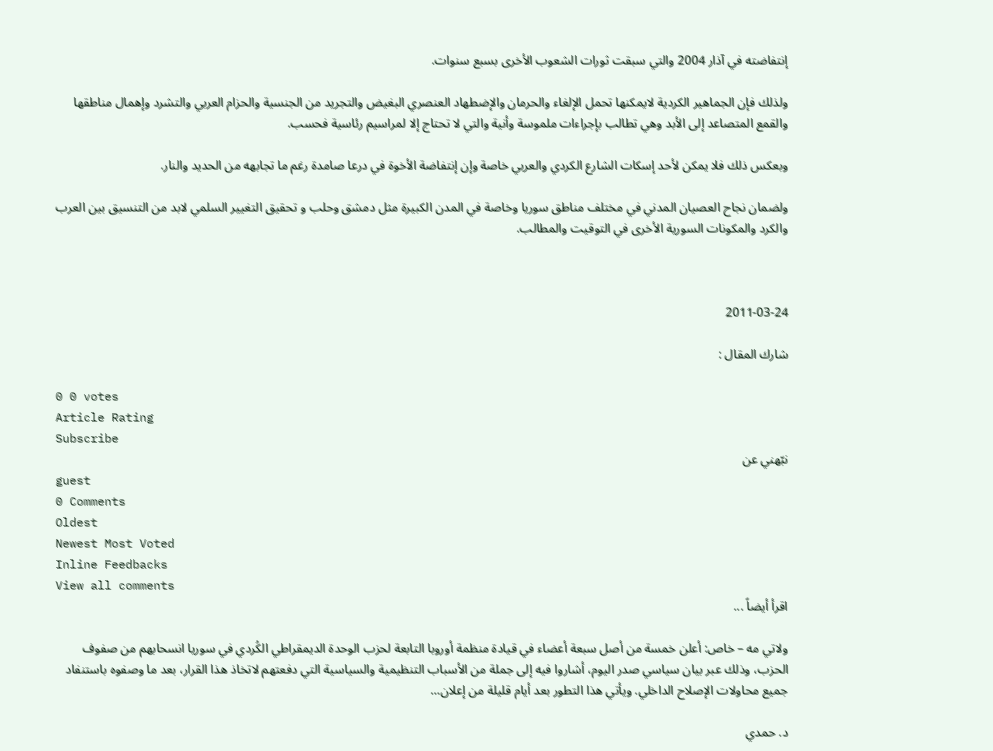إنتفاضته في آذار 2004 والتي سبقت ثورات الشعوب الأخرى بسبع سنوات.

ولذلك فإن الجماهير الكردية لايمكنها تحمل الإلغاء والحرمان والإضطهاد العنصري البغيض والتجريد من الجنسية والحزام العربي والتشرد وإهمال مناطقها والقمع المتصاعد إلى الأبد وهي تطالب بإجراءات ملموسة وأنية والتي لا تحتاج إلا لمراسيم رئاسية فحسب.

وبعكس ذلك فلا يمكن لأحد إسكات الشارع الكردي والعربي خاصة وإن إنتفاضة الأخوة في درعا صامدة رغم ما تجابهه من الحديد والنار.

ولضمان نجاح العصيان المدني في مختلف مناطق سوريا وخاصة في المدن الكبيرة مثل دمشق وحلب و تحقيق التغيير السلمي لابد من التنسيق بين العرب والكرد والمكونات السورية الأخرى في التوقيت والمطالب.



2011-03-24

شارك المقال :

0 0 votes
Article Rating
Subscribe
نبّهني عن
guest
0 Comments
Oldest
Newest Most Voted
Inline Feedbacks
View all comments
اقرأ أيضاً ...

ولاتي مه – خاص: أعلن خمسة من أصل سبعة أعضاء في قيادة منظمة أوروبا التابعة لحزب الوحدة الديمقراطي الكُردي في سوريا انسحابهم من صفوف الحزب، وذلك عبر بيان سياسي صدر اليوم، أشاروا فيه إلى جملة من الأسباب التنظيمية والسياسية التي دفعتهم لاتخاذ هذا القرار، بعد ما وصفوه باستنفاد جميع محاولات الإصلاح الداخلي. ويأتي هذا التطور بعد أيام قليلة من إعلان…

د. حمدي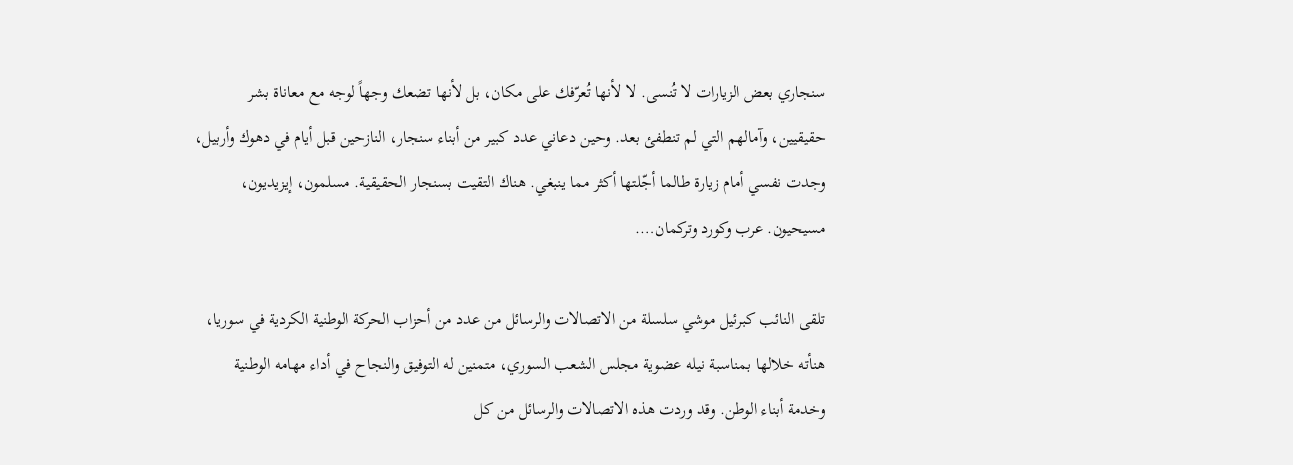سنجاري بعض الزيارات لا تُنسى. لا لأنها تُعرّفك على مكان، بل لأنها تضعك وجهاً لوجه مع معاناة بشر حقيقيين، وآمالهم التي لم تنطفئ بعد. وحين دعاني عدد كبير من أبناء سنجار، النازحين قبل أيام في دهوك وأربيل، وجدت نفسي أمام زيارة طالما أجّلتها أكثر مما ينبغي. هناك التقيت بسنجار الحقيقية. مسلمون، إيزيديون، مسيحيون. عرب وكورد وتركمان….

تلقى النائب كبرئيل موشي سلسلة من الاتصالات والرسائل من عدد من أحزاب الحركة الوطنية الكردية في سوريا، هنأته خلالها بمناسبة نيله عضوية مجلس الشعب السوري، متمنين له التوفيق والنجاح في أداء مهامه الوطنية وخدمة أبناء الوطن. وقد وردت هذه الاتصالات والرسائل من كل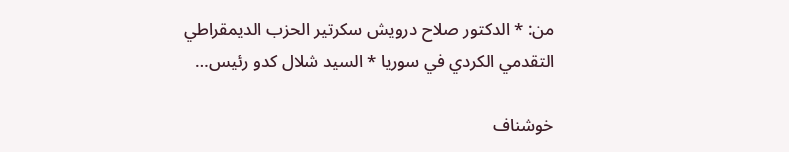من: * الدكتور صلاح درويش سكرتير الحزب الديمقراطي التقدمي الكردي في سوريا * السيد شلال كدو رئيس…

خوشناف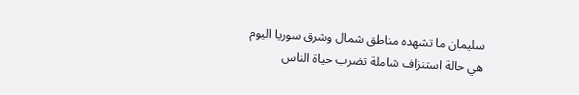سليمان ما تشهده مناطق شمال وشرق سوريا اليوم هي حالة استنزاف شاملة تضرب حياة الناس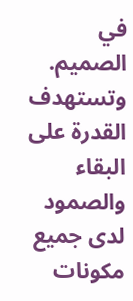في الصميم. وتستهدف القدرة على البقاء والصمود لدى جميع مكونات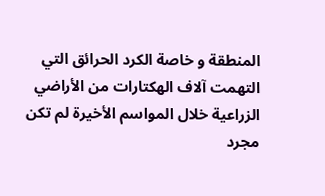المنطقة و خاصة الكرد الحرائق التي التهمت آلاف الهكتارات من الأراضي الزراعية خلال المواسم الأخيرة لم تكن مجرد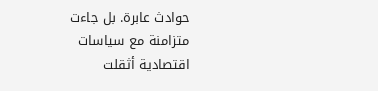حوادث عابرة. بل جاءت متزامنة مع سياسات اقتصادية أثقلت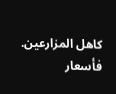كاهل المزارعين. فأسعار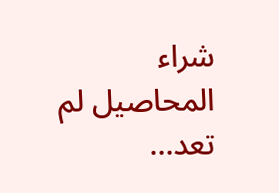شراء المحاصيل لم تعد…